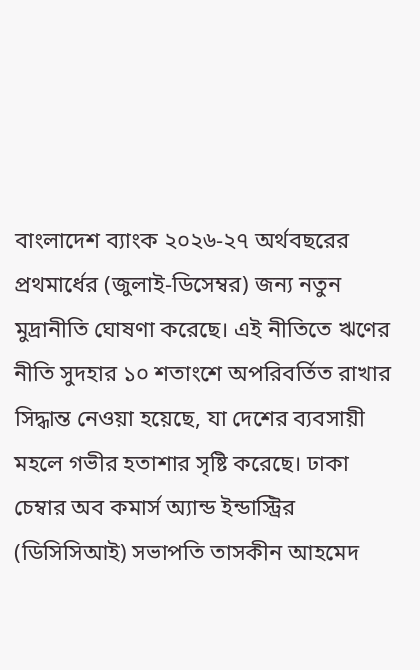বাংলাদেশ ব্যাংক ২০২৬-২৭ অর্থবছরের প্রথমার্ধের (জুলাই-ডিসেম্বর) জন্য নতুন মুদ্রানীতি ঘোষণা করেছে। এই নীতিতে ঋণের নীতি সুদহার ১০ শতাংশে অপরিবর্তিত রাখার সিদ্ধান্ত নেওয়া হয়েছে, যা দেশের ব্যবসায়ী মহলে গভীর হতাশার সৃষ্টি করেছে। ঢাকা চেম্বার অব কমার্স অ্যান্ড ইন্ডাস্ট্রির (ডিসিসিআই) সভাপতি তাসকীন আহমেদ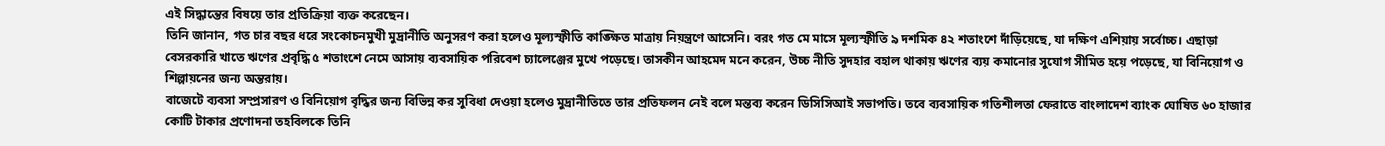এই সিদ্ধান্তের বিষয়ে তার প্রতিক্রিয়া ব্যক্ত করেছেন।
তিনি জানান, গত চার বছর ধরে সংকোচনমুখী মুদ্রানীতি অনুসরণ করা হলেও মূল্যস্ফীতি কাঙ্ক্ষিত মাত্রায় নিয়ন্ত্রণে আসেনি। বরং গত মে মাসে মূল্যস্ফীতি ৯ দশমিক ৪২ শতাংশে দাঁড়িয়েছে, যা দক্ষিণ এশিয়ায় সর্বোচ্চ। এছাড়া বেসরকারি খাতে ঋণের প্রবৃদ্ধি ৫ শতাংশে নেমে আসায় ব্যবসায়িক পরিবেশ চ্যালেঞ্জের মুখে পড়েছে। তাসকীন আহমেদ মনে করেন, উচ্চ নীতি সুদহার বহাল থাকায় ঋণের ব্যয় কমানোর সুযোগ সীমিত হয়ে পড়েছে, যা বিনিয়োগ ও শিল্পায়নের জন্য অন্তরায়।
বাজেটে ব্যবসা সম্প্রসারণ ও বিনিয়োগ বৃদ্ধির জন্য বিভিন্ন কর সুবিধা দেওয়া হলেও মুদ্রানীতিতে তার প্রতিফলন নেই বলে মন্তব্য করেন ডিসিসিআই সভাপতি। তবে ব্যবসায়িক গতিশীলতা ফেরাতে বাংলাদেশ ব্যাংক ঘোষিত ৬০ হাজার কোটি টাকার প্রণোদনা তহবিলকে তিনি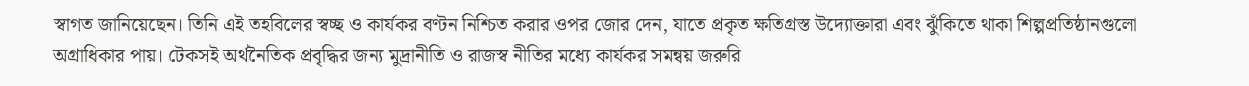স্বাগত জানিয়েছেন। তিনি এই তহবিলের স্বচ্ছ ও কার্যকর বণ্টন নিশ্চিত করার ওপর জোর দেন, যাতে প্রকৃত ক্ষতিগ্রস্ত উদ্যোক্তারা এবং ঝুঁকিতে থাকা শিল্পপ্রতিষ্ঠানগুলো অগ্রাধিকার পায়। টেকসই অর্থনৈতিক প্রবৃদ্ধির জন্য মুদ্রানীতি ও রাজস্ব নীতির মধ্যে কার্যকর সমন্বয় জরুরি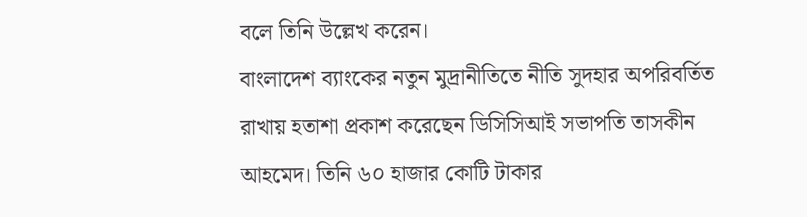বলে তিনি উল্লেখ করেন।
বাংলাদেশ ব্যাংকের নতুন মুদ্রানীতিতে নীতি সুদহার অপরিবর্তিত রাখায় হতাশা প্রকাশ করেছেন ডিসিসিআই সভাপতি তাসকীন আহমেদ। তিনি ৬০ হাজার কোটি টাকার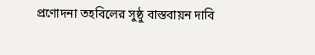প্রণোদনা তহবিলের সুষ্ঠু বাস্তবায়ন দাবি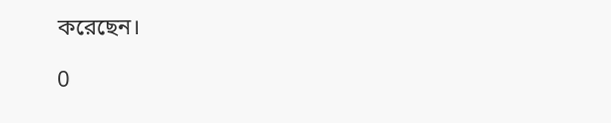করেছেন।

0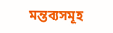মন্তব্যসমূহ